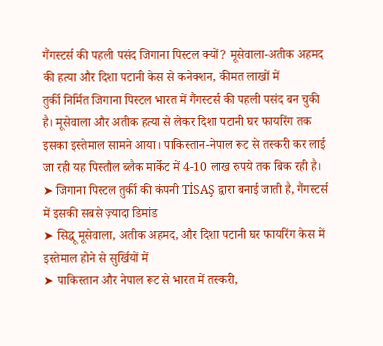गैंगस्टर्स की पहली पसंद जिगाना पिस्टल क्यों? मूसेवाला-अतीक अहमद की हत्या और दिशा पटानी केस से कनेक्शन, कीमत लाखों में
तुर्की निर्मित जिगाना पिस्टल भारत में गैंगस्टर्स की पहली पसंद बन चुकी है। मूसेवाला और अतीक हत्या से लेकर दिशा पटानी घर फायरिंग तक इसका इस्तेमाल सामने आया। पाकिस्तान-नेपाल रूट से तस्करी कर लाई जा रही यह पिस्तौल ब्लैक मार्केट में 4-10 लाख रुपये तक बिक रही है।
➤ जिगाना पिस्टल तुर्की की कंपनी TİSAŞ द्वारा बनाई जाती है, गैंगस्टर्स में इसकी सबसे ज़्यादा डिमांड
➤ सिद्धू मूसेवाला, अतीक अहमद, और दिशा पटानी घर फायरिंग केस में इस्तेमाल होने से सुर्खियों में
➤ पाकिस्तान और नेपाल रूट से भारत में तस्करी,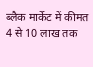ब्लैक मार्केट में कीमत 4 से 10 लाख तक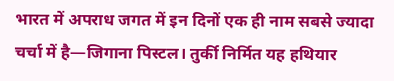भारत में अपराध जगत में इन दिनों एक ही नाम सबसे ज्यादा चर्चा में है—जिगाना पिस्टल। तुर्की निर्मित यह हथियार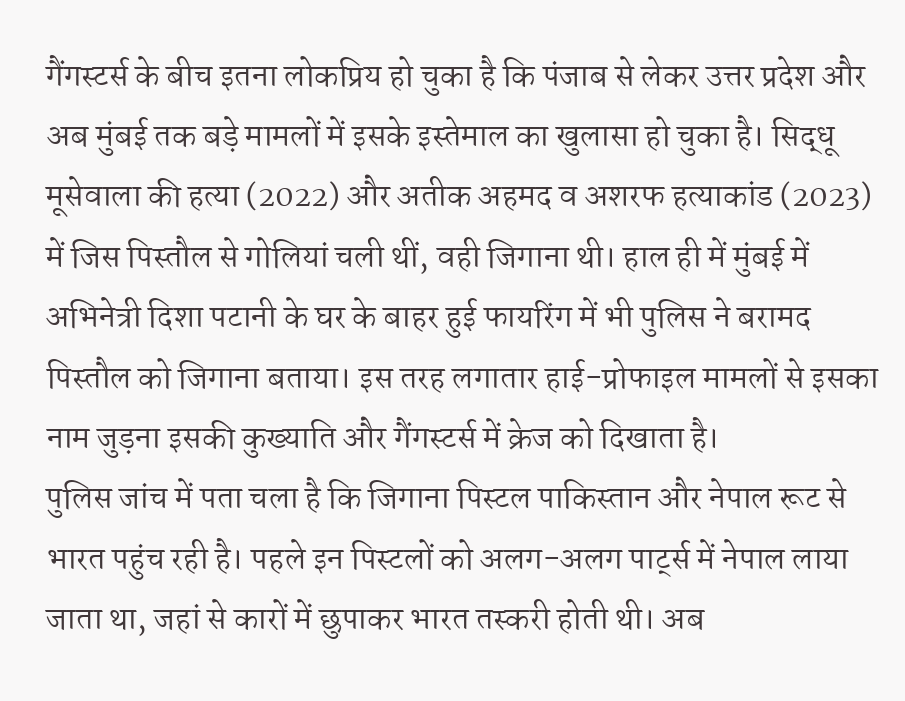गैंगस्टर्स के बीच इतना लोकप्रिय हो चुका है कि पंजाब से लेकर उत्तर प्रदेश और अब मुंबई तक बड़े मामलों में इसके इस्तेमाल का खुलासा हो चुका है। सिद्धू मूसेवाला की हत्या (2022) और अतीक अहमद व अशरफ हत्याकांड (2023) में जिस पिस्तौल से गोलियां चली थीं, वही जिगाना थी। हाल ही में मुंबई में अभिनेत्री दिशा पटानी के घर के बाहर हुई फायरिंग में भी पुलिस ने बरामद पिस्तौल को जिगाना बताया। इस तरह लगातार हाई-प्रोफाइल मामलों से इसका नाम जुड़ना इसकी कुख्याति और गैंगस्टर्स में क्रेज को दिखाता है।
पुलिस जांच में पता चला है कि जिगाना पिस्टल पाकिस्तान और नेपाल रूट से भारत पहुंच रही है। पहले इन पिस्टलों को अलग-अलग पार्ट्स में नेपाल लाया जाता था, जहां से कारों में छुपाकर भारत तस्करी होती थी। अब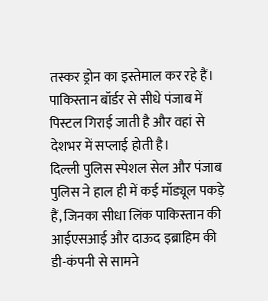तस्कर ड्रोन का इस्तेमाल कर रहे हैं। पाकिस्तान बॉर्डर से सीधे पंजाब में पिस्टल गिराई जाती है और वहां से देशभर में सप्लाई होती है।
दिल्ली पुलिस स्पेशल सेल और पंजाब पुलिस ने हाल ही में कई मॉड्यूल पकड़े हैं, जिनका सीधा लिंक पाकिस्तान की आईएसआई और दाऊद इब्राहिम की डी-कंपनी से सामने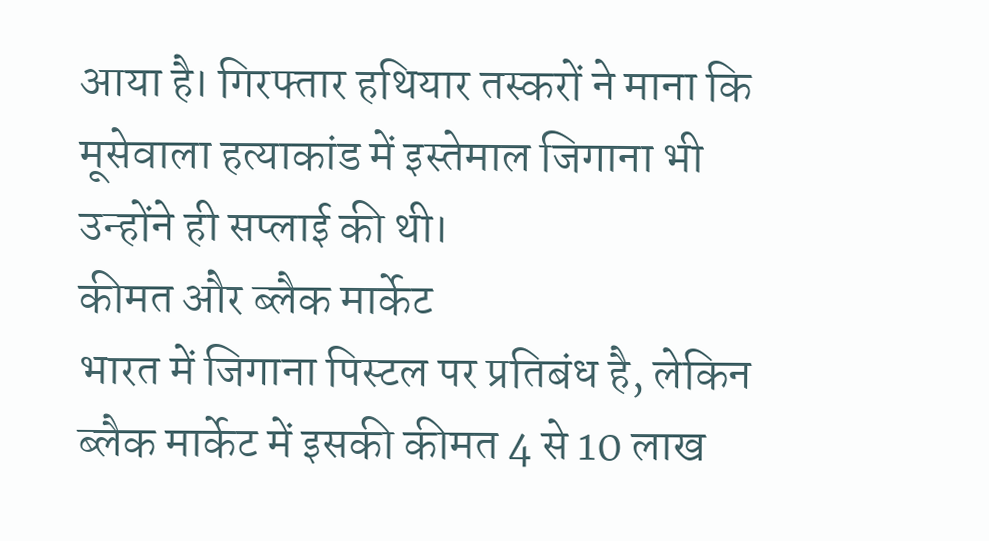आया है। गिरफ्तार हथियार तस्करों ने माना कि मूसेवाला हत्याकांड में इस्तेमाल जिगाना भी उन्होंने ही सप्लाई की थी।
कीमत और ब्लैक मार्केट
भारत में जिगाना पिस्टल पर प्रतिबंध है, लेकिन ब्लैक मार्केट में इसकी कीमत 4 से 10 लाख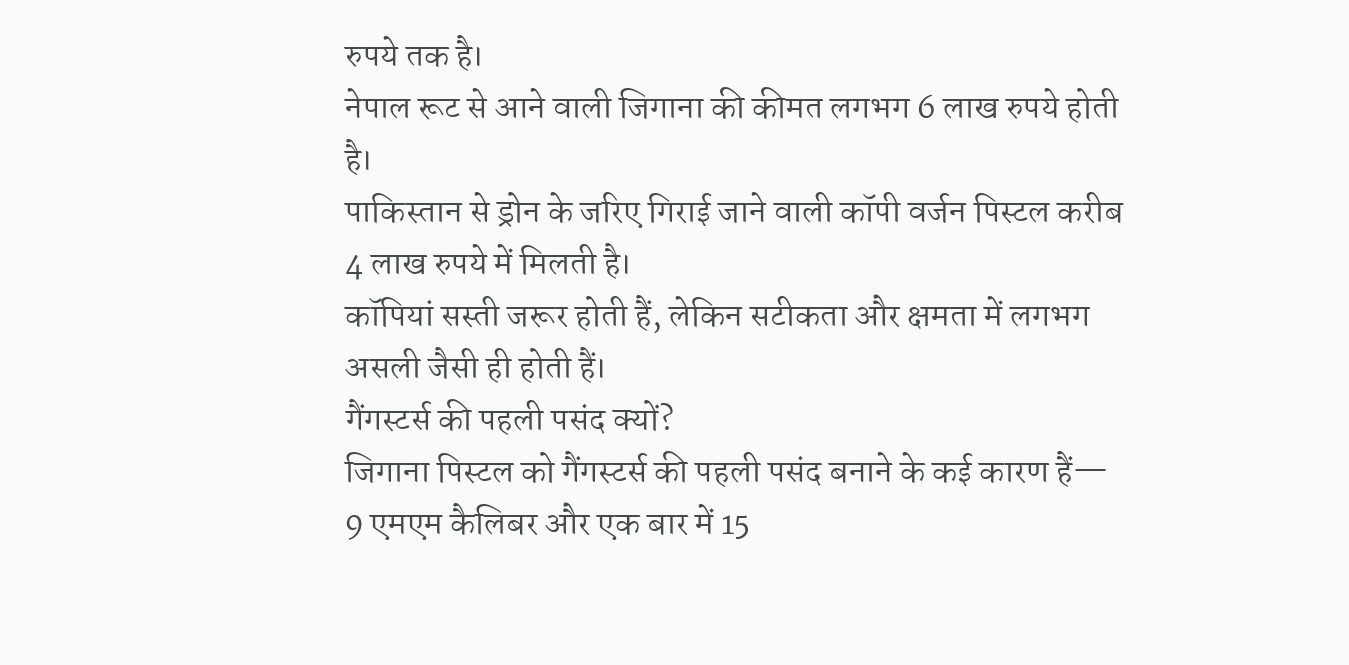रुपये तक है।
नेपाल रूट से आने वाली जिगाना की कीमत लगभग 6 लाख रुपये होती है।
पाकिस्तान से ड्रोन के जरिए गिराई जाने वाली कॉपी वर्जन पिस्टल करीब 4 लाख रुपये में मिलती है।
कॉपियां सस्ती जरूर होती हैं, लेकिन सटीकता और क्षमता में लगभग असली जैसी ही होती हैं।
गैंगस्टर्स की पहली पसंद क्यों?
जिगाना पिस्टल को गैंगस्टर्स की पहली पसंद बनाने के कई कारण हैं—
9 एमएम कैलिबर और एक बार में 15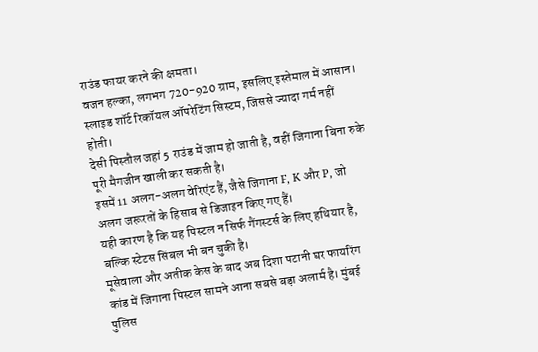राउंड फायर करने की क्षमता।
वजन हल्का, लगभग 720-920 ग्राम, इसलिए इस्तेमाल में आसान।
स्लाइड शॉर्ट रिकॉयल ऑपरेटिंग सिस्टम, जिससे ज्यादा गर्म नहीं होती।
देसी पिस्तौल जहां 5 राउंड में जाम हो जाती है, वहीं जिगाना बिना रुके पूरी मैगजीन खाली कर सकती है।
इसमें 11 अलग-अलग वेरिएंट हैं, जैसे जिगाना F, K और P, जो अलग जरूरतों के हिसाब से डिजाइन किए गए हैं।
यही कारण है कि यह पिस्टल न सिर्फ गैंगस्टर्स के लिए हथियार है, बल्कि स्टेटस सिंबल भी बन चुकी है।
मूसेवाला और अतीक केस के बाद अब दिशा पटानी घर फायरिंग कांड में जिगाना पिस्टल सामने आना सबसे बड़ा अलार्म है। मुंबई पुलिस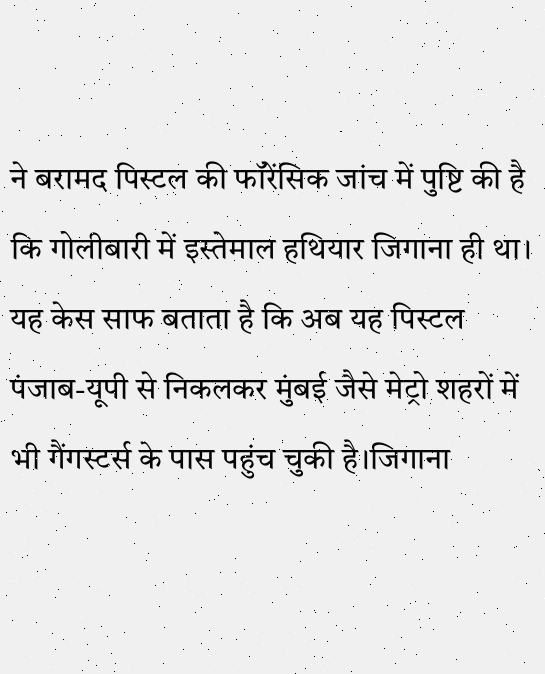ने बरामद पिस्टल की फॉरेंसिक जांच में पुष्टि की है कि गोलीबारी में इस्तेमाल हथियार जिगाना ही था। यह केस साफ बताता है कि अब यह पिस्टल पंजाब-यूपी से निकलकर मुंबई जैसे मेट्रो शहरों में भी गैंगस्टर्स के पास पहुंच चुकी है।जिगाना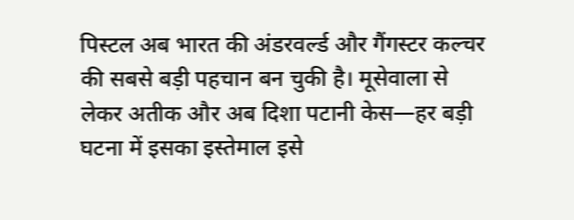पिस्टल अब भारत की अंडरवर्ल्ड और गैंगस्टर कल्चर की सबसे बड़ी पहचान बन चुकी है। मूसेवाला से लेकर अतीक और अब दिशा पटानी केस—हर बड़ी घटना में इसका इस्तेमाल इसे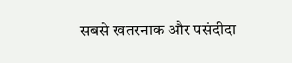सबसे खतरनाक और पसंदीदा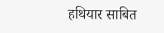हथियार साबित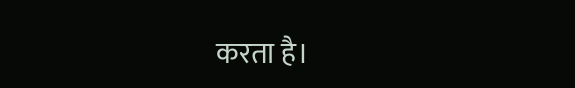करता है।